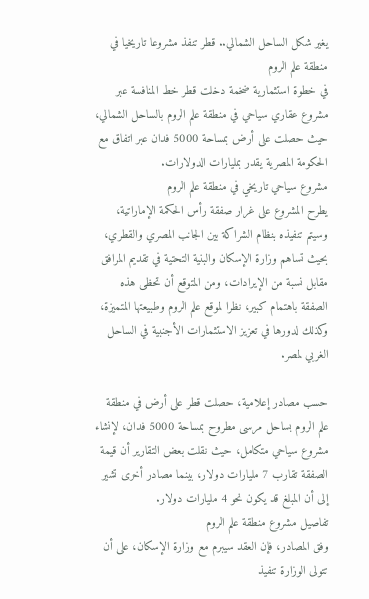يغير شكل الساحل الشمالي.. قطر تنفذ مشروعا تاريخيا في منطقة علم الروم
في خطوة استثمارية ضخمة دخلت قطر خط المنافسة عبر مشروع عقاري سياحي في منطقة علم الروم بالساحل الشمالي، حيث حصلت على أرض بمساحة 5000 فدان عبر اتفاق مع الحكومة المصرية يقدر بمليارات الدولارات.
مشروع سياحي تاريخي في منطقة علم الروم
يطرح المشروع على غرار صفقة رأس الحكمة الإماراتية، وسيتم تنفيذه بنظام الشراكة بين الجانب المصري والقطري، بحيث تساهم وزارة الإسكان والبنية التحتية في تقديم المرافق مقابل نسبة من الإيرادات، ومن المتوقع أن تحظى هذه الصفقة باهتمام كبير، نظرا لموقع علم الروم وطبيعتها المتميزة، وكذلك لدورها في تعزيز الاستثمارات الأجنبية في الساحل الغربي لمصر.

حسب مصادر إعلامية، حصلت قطر على أرض في منطقة علم الروم بساحل مرسى مطروح بمساحة 5000 فدان، لإنشاء مشروع سياحي متكامل، حيث نقلت بعض التقارير أن قيمة الصفقة تقارب 7 مليارات دولار، بينما مصادر أخرى تشير إلى أن المبلغ قد يكون نحو 4 مليارات دولار.
تفاصيل مشروع منطقة علم الروم
وفق المصادر، فإن العقد سيبرم مع وزارة الإسكان، على أن تتولى الوزارة تنفيذ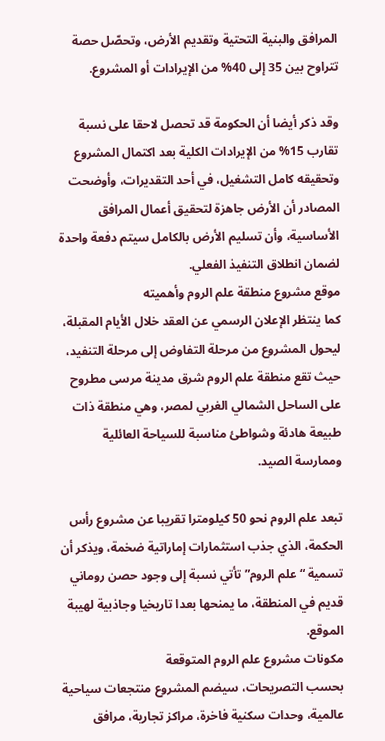المرافق والبنية التحتية وتقديم الأرض، وتحصّل حصة تتراوح بين 35 إلى 40% من الإيرادات أو المشروع.

وقد ذكر أيضا أن الحكومة قد تحصل لاحقا على نسبة تقارب 15% من الإيرادات الكلية بعد اكتمال المشروع وتحقيقه كامل التشغيل، في أحد التقديرات، وأوضحت المصادر أن الأرض جاهزة لتحقيق أعمال المرافق الأساسية، وأن تسليم الأرض بالكامل سيتم دفعة واحدة لضمان انطلاق التنفيذ الفعلي.
موقع مشروع منطقة علم الروم وأهميته
كما ينتظر الإعلان الرسمي عن العقد خلال الأيام المقبلة، ليحول المشروع من مرحلة التفاوض إلى مرحلة التنفيد، حيث تقع منطقة علم الروم شرق مدينة مرسى مطروح على الساحل الشمالي الغربي لمصر، وهي منطقة ذات طبيعة هادئة وشواطئ مناسبة للسياحة العائلية وممارسة الصيد.

تبعد علم الروم نحو 50 كيلومترا تقريبا عن مشروع رأس الحكمة، الذي جذب استثمارات إماراتية ضخمة، ويذكر أن تسمية “علم الروم” تأتي نسبة إلى وجود حصن روماني قديم في المنطقة، ما يمنحها بعدا تاريخيا وجاذبية لهيبة الموقع.
مكونات مشروع علم الروم المتوقعة
بحسب التصريحات، سيضم المشروع منتجعات سياحية عالمية، وحدات سكنية فاخرة، مراكز تجارية، مرافق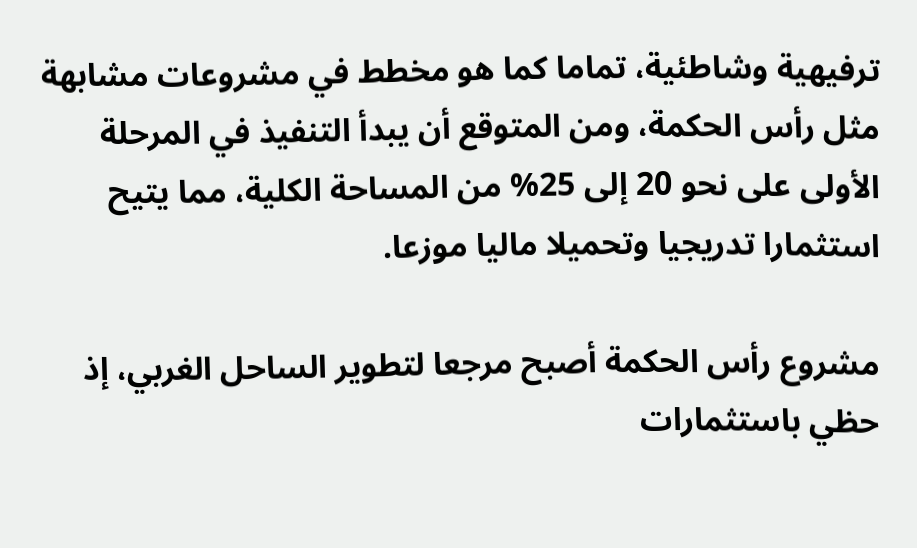ترفيهية وشاطئية، تماما كما هو مخطط في مشروعات مشابهة مثل رأس الحكمة، ومن المتوقع أن يبدأ التنفيذ في المرحلة الأولى على نحو 20 إلى 25% من المساحة الكلية، مما يتيح استثمارا تدريجيا وتحميلا ماليا موزعا.

مشروع رأس الحكمة أصبح مرجعا لتطوير الساحل الغربي، إذ حظي باستثمارات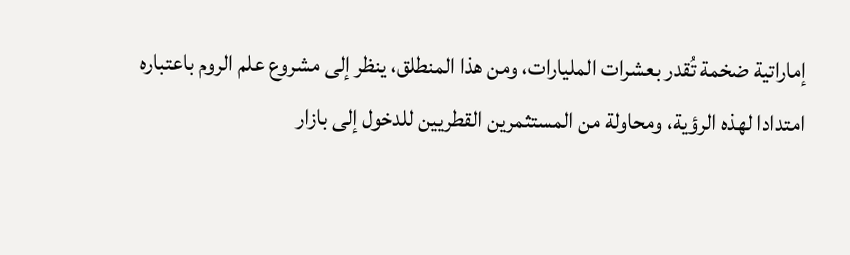إماراتية ضخمة تُقدر بعشرات المليارات، ومن هذا المنطلق، ينظر إلى مشروع علم الروم باعتباره امتدادا لهذه الرؤية، ومحاولة من المستثمرين القطريين للدخول إلى بازار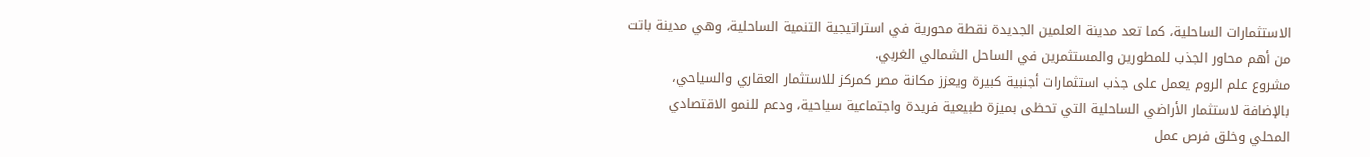الاستثمارات الساحلية، كما تعد مدينة العلمين الجديدة نقطة محورية في استراتيجية التنمية الساحلية، وهي مدينة باتت من أهم محاور الجذب للمطورين والمستثمرين في الساحل الشمالي الغربي.
مشروع علم الروم يعمل على جذب استثمارات أجنبية كبيرة ويعزز مكانة مصر كمركز للاستثمار العقاري والسياحي، بالإضافة لاستثمار الأراضي الساحلية التي تحظى بميزة طبيعية فريدة واجتماعية سياحية، ودعم للنمو الاقتصادي المحلي وخلق فرص عمل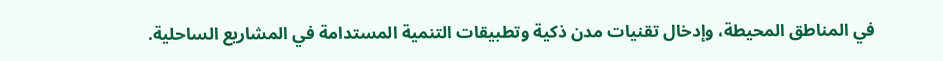في المناطق المحيطة، وإدخال تقنيات مدن ذكية وتطبيقات التنمية المستدامة في المشاريع الساحلية.